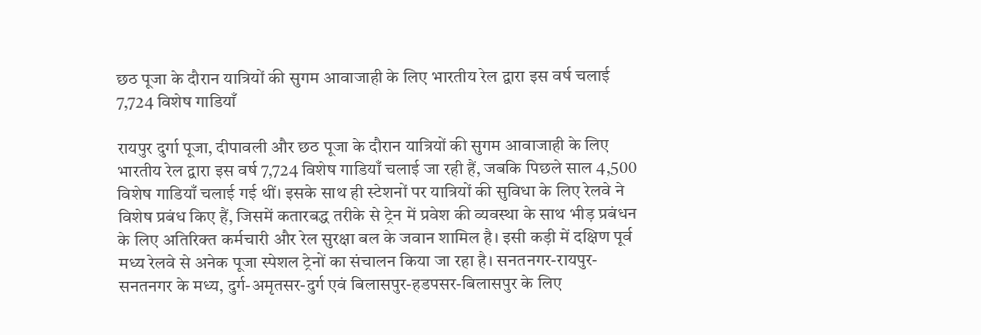छठ पूजा के दौरान यात्रियों की सुगम आवाजाही के लिए भारतीय रेल द्वारा इस वर्ष चलाई 7,724 विशेष गाडियाँ

रायपुर दुर्गा पूजा, दीपावली और छठ पूजा के दौरान यात्रियों की सुगम आवाजाही के लिए भारतीय रेल द्वारा इस वर्ष 7,724 विशेष गाडियाँ चलाई जा रही हैं, जबकि पिछले साल 4,500 विशेष गाडियाँ चलाई गई थीं। इसके साथ ही स्टेशनों पर यात्रियों की सुविधा के लिए रेलवे ने विशेष प्रबंध किए हैं, जिसमें कतारबद्ध तरीके से ट्रेन में प्रवेश की व्यवस्था के साथ भीड़ प्रबंधन के लिए अतिरिक्त कर्मचारी और रेल सुरक्षा बल के जवान शामिल है। इसी कड़ी में दक्षिण पूर्व मध्य रेलवे से अनेक पूजा स्पेशल ट्रेनों का संचालन किया जा रहा है। सनतनगर-रायपुर-सनतनगर के मध्य, दुर्ग-अमृतसर-दुर्ग एवं बिलासपुर-हडपसर-बिलासपुर के लिए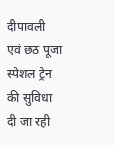दीपावली एवं छठ पूजा स्पेशल ट्रेन की सुविधा दी जा रही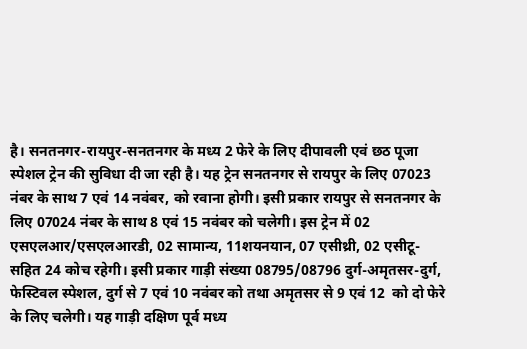है। सनतनगर-रायपुर-सनतनगर के मध्य 2 फेरे के लिए दीपावली एवं छठ पूजा स्पेशल ट्रेन की सुविधा दी जा रही है। यह ट्रेन सनतनगर से रायपुर के लिए 07023 नंबर के साथ 7 एवं 14 नवंबर, को रवाना होगी। इसी प्रकार रायपुर से सनतनगर के लिए 07024 नंबर के साथ 8 एवं 15 नवंबर को चलेगी। इस ट्रेन में 02 एसएलआर/एसएलआरडी, 02 सामान्य, 11शयनयान, 07 एसीथ्री, 02 एसीटू- सहित 24 कोच रहेगी। इसी प्रकार गाड़ी संख्या 08795/08796 दुर्ग-अमृतसर-दुर्ग, फेस्टिवल स्पेशल, दुर्ग से 7 एवं 10 नवंबर को तथा अमृतसर से 9 एवं 12  को दो फेरे के लिए चलेगी। यह गाड़ी दक्षिण पूर्व मध्य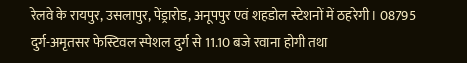रेलवे के रायपुर, उसलापुर, पेंड्रारोड, अनूपपुर एवं शहडोल स्टेशनों में ठहरेगी। 08795 दुर्ग-अमृतसर फेस्टिवल स्पेशल दुर्ग से 11.10 बजे रवाना होगी तथा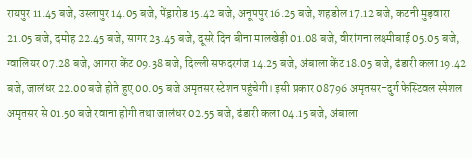रायपुर 11.45 बजे, उस्लापुर 14.05 बजे, पेंड्रारोड 15.42 बजे, अनूपपुर 16.25 बजे, शहडोल 17.12 बजे, कटनी मुड़वारा 21.05 बजे, दमोह 22.45 बजे, सागर 23.45 बजे, दूसरे दिन बीना मालखेड़ी 01.08 बजे, वीरांगना लक्ष्मीबाई 05.05 बजे, ग्वालियर 07.28 बजे, आगरा केंट 09.38 बजे, दिल्ली सफदरगंज 14.25 बजे, अंबाला केंट 18.05 बजे, ढंडारी कला 19.42 बजे, जालंधर 22.00 बजे होते हुए 00.05 बजे अमृतसर स्टेशन पहुंचेगी। इसी प्रकार 08796 अमृतसर-दुर्ग फेस्टिवल स्पेशल अमृतसर से 01.50 बजे रवाना होगी तथा जालंधर 02.55 बजे, ढंडारी कला 04.15 बजे, अंबाला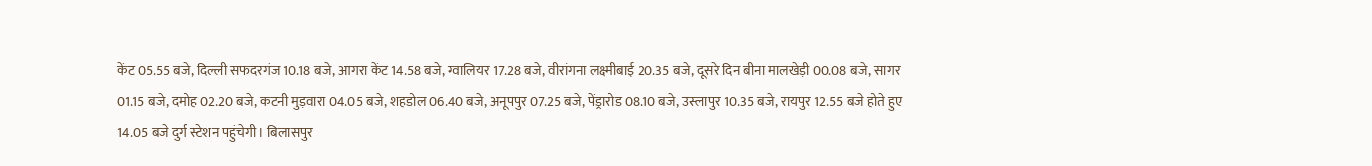केंट 05.55 बजे, दिल्ली सफदरगंज 10.18 बजे, आगरा केंट 14.58 बजे, ग्वालियर 17.28 बजे, वीरांगना लक्ष्मीबाई 20.35 बजे, दूसरे दिन बीना मालखेड़ी 00.08 बजे, सागर 01.15 बजे, दमोह 02.20 बजे, कटनी मुड़वारा 04.05 बजे, शहडोल 06.40 बजे, अनूपपुर 07.25 बजे, पेंड्रारोड 08.10 बजे, उस्लापुर 10.35 बजे, रायपुर 12.55 बजे होते हुए 14.05 बजे दुर्ग स्टेशन पहुंचेगी। बिलासपुर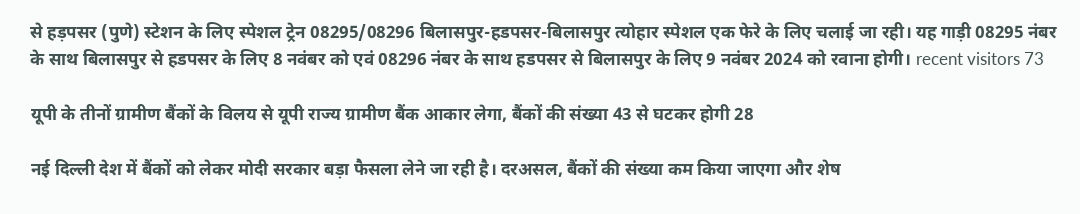से हड़पसर (पुणे) स्टेशन के लिए स्पेशल ट्रेन 08295/08296 बिलासपुर-हडपसर-बिलासपुर त्योहार स्पेशल एक फेरे के लिए चलाई जा रही। यह गाड़ी 08295 नंबर के साथ बिलासपुर से हडपसर के लिए 8 नवंबर को एवं 08296 नंबर के साथ हडपसर से बिलासपुर के लिए 9 नवंबर 2024 को रवाना होगी। recent visitors 73

यूपी के तीनों ग्रामीण बैंकों के विलय से यूपी राज्य ग्रामीण बैंक आकार लेगा, बैंकों की संख्या 43 से घटकर होगी 28

नई दिल्ली देश में बैंकों को लेकर मोदी सरकार बड़ा फैसला लेने जा रही है। दरअसल, बैंकों की संख्या कम किया जाएगा और शेष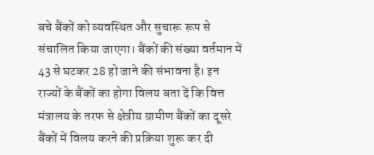बचे बैंकों को व्यवस्थित और सुचारू रूप से संचालित किया जाएगा। बैंकों की संख्या वर्तमान में 43 से घटकर 28 हो जाने की संभावना है। इन राज्यों के बैंकों का होगा विलय बता दें कि वित्त मंत्रालय के तरफ से क्षेत्रीय ग्रामीण बैंकों का दूसरे बैंकों में विलय करने की प्रक्रिया शुरू कर दी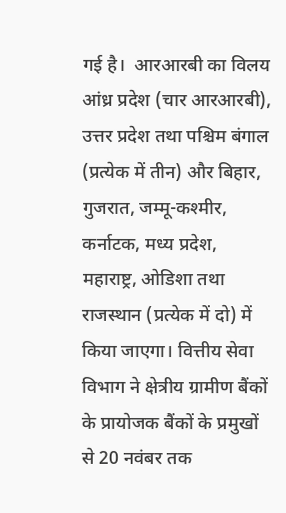गई है।  आरआरबी का विलय आंध्र प्रदेश (चार आरआरबी), उत्तर प्रदेश तथा पश्चिम बंगाल (प्रत्येक में तीन) और बिहार, गुजरात, जम्मू-कश्मीर, कर्नाटक, मध्य प्रदेश, महाराष्ट्र, ओडिशा तथा राजस्थान (प्रत्येक में दो) में किया जाएगा। वित्तीय सेवा विभाग ने क्षेत्रीय ग्रामीण बैंकों के प्रायोजक बैंकों के प्रमुखों से 20 नवंबर तक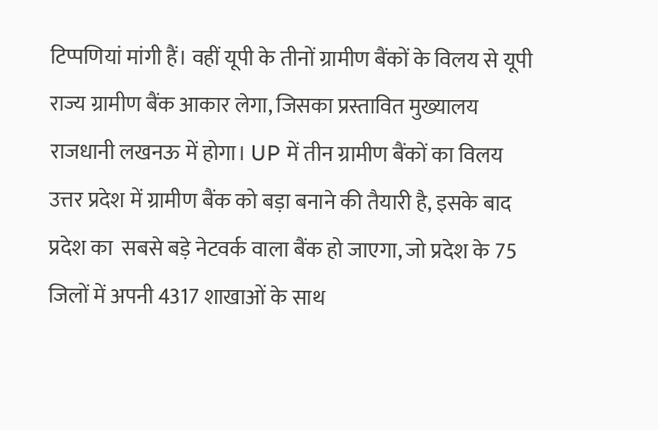टिप्पणियां मांगी हैं। वहीं यूपी के तीनों ग्रामीण बैंकों के विलय से यूपी राज्य ग्रामीण बैंक आकार लेगा, जिसका प्रस्तावित मुख्यालय राजधानी लखनऊ में होगा। UP में तीन ग्रामीण बैंकों का विलय उत्तर प्रदेश में ग्रामीण बैंक को बड़ा बनाने की तैयारी है, इसके बाद प्रदेश का  सबसे बड़े नेटवर्क वाला बैंक हो जाएगा, जो प्रदेश के 75 जिलों में अपनी 4317 शाखाओं के साथ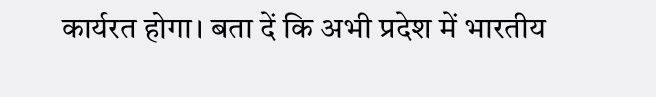कार्यरत होगा। बता दें कि अभी प्रदेश में भारतीय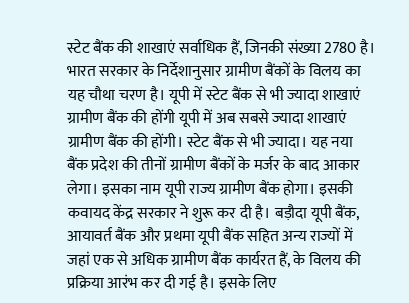स्टेट बैंक की शाखाएं सर्वाधिक हैं, जिनकी संख्या 2780 है। भारत सरकार के निर्देशानुसार ग्रामीण बैंकों के विलय का यह चौथा चरण है। यूपी में स्टेट बैंक से भी ज्यादा शाखाएं ग्रामीण बैंक की होंगी यूपी में अब सबसे ज्यादा शाखाएं ग्रामीण बैंक की होंगी। स्टेट बैंक से भी ज्यादा। यह नया बैंक प्रदेश की तीनों ग्रामीण बैंकों के मर्जर के बाद आकार लेगा। इसका नाम यूपी राज्य ग्रामीण बैंक होगा। इसकी कवायद केंद्र सरकार ने शुरू कर दी है। बड़ौदा यूपी बैंक, आयावर्त बैंक और प्रथमा यूपी बैंक सहित अन्य राज्यों में जहां एक से अधिक ग्रामीण बैंक कार्यरत हैं, के विलय की प्रक्रिया आरंभ कर दी गई है। इसके लिए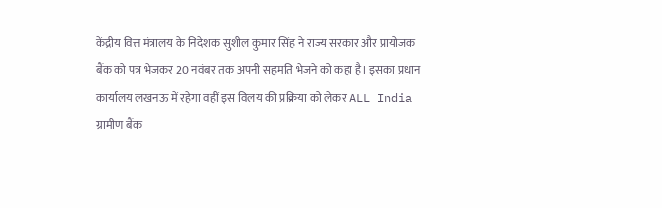केंद्रीय वित्त मंत्रालय के निदेशक सुशील कुमार सिंह ने राज्य सरकार और प्रायोजक बैंक को पत्र भेजकर 20 नवंबर तक अपनी सहमति भेजने को कहा है। इसका प्रधान कार्यालय लखनऊ में रहेगा वहीं इस विलय की प्रक्रिया को लेकर ALL India ग्रामीण बैंक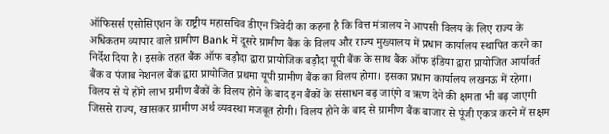ऑफिसर्स एसोसिएशन के राष्ट्रीय महासचिव डीएन त्रिवेदी का कहना है कि वित्त मंत्रालय ने आपसी विलय के लिए राज्य के अधिकतम व्यापार वाले ग्रामीण Bank में दूसरे ग्रामीण बैंक के विलय और राज्य मुख्यालय में प्रधान कार्यालय स्थापित करने का निर्देश दिया है। इसके तहत बैंक ऑफ बड़ौदा द्वारा प्रायोजिक बड़ौदा यूपी बैंक के साथ बैंक ऑफ इंडिया द्वारा प्रायोजित आर्यावर्त बैंक व पंजाब नेशनल बैंक द्वारा प्रायोजित प्रथमा यूपी ग्रामीण बैंक का विलय होगा। इसका प्रधान कार्यालय लखनऊ में रहेगा। विलय से ये होंगे लाभ ग्रमीण बैंकों के विलय होने के बाद इन बैंकों के संसाधन बढ़ जाएंगे व ऋण देने की क्षमता भी बढ़ जाएगी जिससे राज्य, खासकर ग्रामीण अर्थ व्यवस्था मजबूत होगी। विलय होने के बाद से ग्रामीण बैंक बाजार से पूंजी एकत्र करने में सक्षम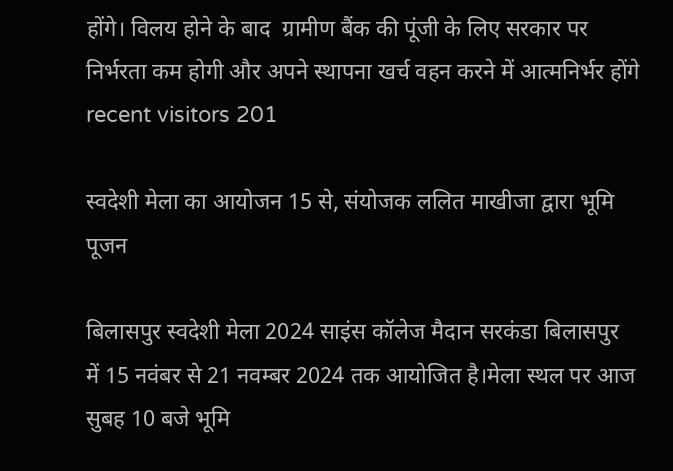होंगे। विलय होने के बाद  ग्रामीण बैंक की पूंजी के लिए सरकार पर निर्भरता कम होगी और अपने स्थापना खर्च वहन करने में आत्मनिर्भर होंगे   recent visitors 201

स्वदेशी मेला का आयोजन 15 से, संयोजक ललित माखीजा द्वारा भूमि पूजन

बिलासपुर स्वदेशी मेला 2024 साइंस कॉलेज मैदान सरकंडा बिलासपुर  में 15 नवंबर से 21 नवम्बर 2024 तक आयोजित है।मेला स्थल पर आज सुबह 10 बजे भूमि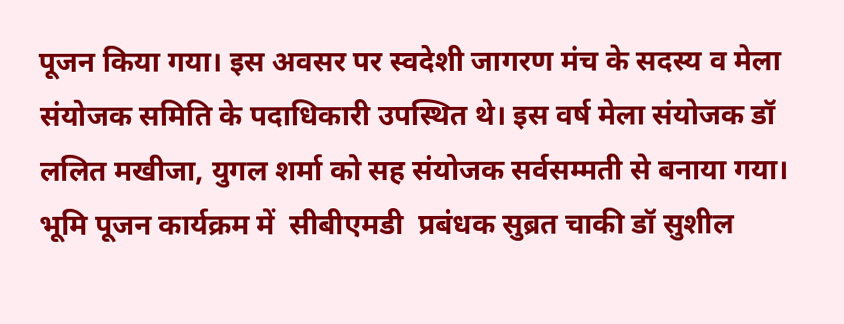पूजन किया गया। इस अवसर पर स्वदेशी जागरण मंच के सदस्य व मेला संयोजक समिति के पदाधिकारी उपस्थित थे। इस वर्ष मेला संयोजक डॉ ललित मखीजा, युगल शर्मा को सह संयोजक सर्वसम्मती से बनाया गया। भूमि पूजन कार्यक्रम में  सीबीएमडी  प्रबंधक सुब्रत चाकी डॉ सुशील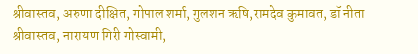श्रीवास्तव, अरुणा दीक्षित, गोपाल शर्मा, गुलशन ऋषि,रामदेव कुमावत, डॉ नीता श्रीवास्तव, नारायण गिरी गोस्वामी,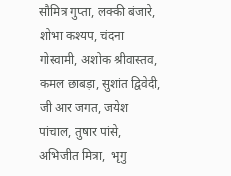सौमित्र गुप्ता, लक्की बंजारे, शोभा कश्यप, चंदना गोस्वामी, अशोक श्रीवास्तव, कमल छाबड़ा, सुशांत द्विवेदी, जी आर जगत, जयेश पांचाल, तुषार पांसे, अभिजीत मित्रा,  भृगु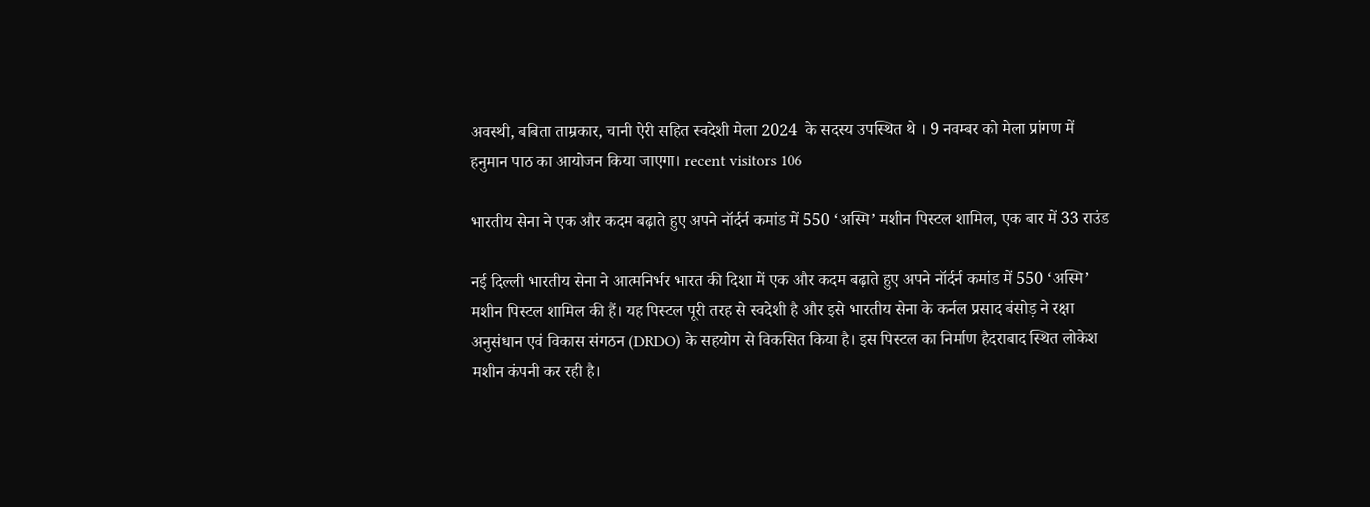अवस्थी, बबिता ताम्रकार, चानी ऐरी सहित स्वदेशी मेला 2024  के सदस्य उपस्थित थे । 9 नवम्बर को मेला प्रांगण में हनुमान पाठ का आयोजन किया जाएगा। recent visitors 106

भारतीय सेना ने एक और कदम बढ़ाते हुए अपने नॉर्दर्न कमांड में 550 ‘अस्मि’ मशीन पिस्टल शामिल, एक बार में 33 राउंड

नई दिल्ली भारतीय सेना ने आत्मनिर्भर भारत की दिशा में एक और कदम बढ़ाते हुए अपने नॉर्दर्न कमांड में 550 ‘अस्मि’ मशीन पिस्टल शामिल की हैं। यह पिस्टल पूरी तरह से स्वदेशी है और इसे भारतीय सेना के कर्नल प्रसाद बंसोड़ ने रक्षा अनुसंधान एवं विकास संगठन (DRDO) के सहयोग से विकसित किया है। इस पिस्टल का निर्माण हैदराबाद स्थित लोकेश मशीन कंपनी कर रही है।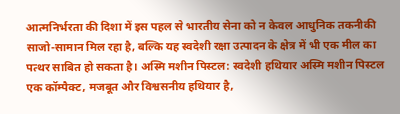आत्मनिर्भरता की दिशा में इस पहल से भारतीय सेना को न केवल आधुनिक तकनीकी साजो-सामान मिल रहा है, बल्कि यह स्वदेशी रक्षा उत्पादन के क्षेत्र में भी एक मील का पत्थर साबित हो सकता है। अस्मि मशीन पिस्टल: स्वदेशी हथियार अस्मि मशीन पिस्टल एक कॉम्पैक्ट, मजबूत और विश्वसनीय हथियार है,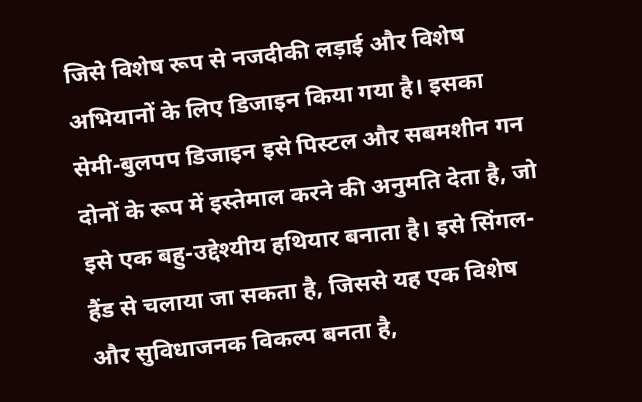जिसे विशेष रूप से नजदीकी लड़ाई और विशेष अभियानों के लिए डिजाइन किया गया है। इसका सेमी-बुलपप डिजाइन इसे पिस्टल और सबमशीन गन दोनों के रूप में इस्तेमाल करने की अनुमति देता है, जो इसे एक बहु-उद्देश्यीय हथियार बनाता है। इसे सिंगल-हैंड से चलाया जा सकता है, जिससे यह एक विशेष और सुविधाजनक विकल्प बनता है,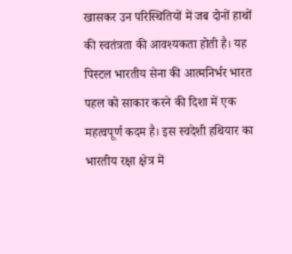खासकर उन परिस्थितियों में जब दोनों हाथों की स्वतंत्रता की आवश्यकता होती है। यह पिस्टल भारतीय सेना की आत्मनिर्भर भारत पहल को साकार करने की दिशा में एक महत्वपूर्ण कदम है। इस स्वदेशी हथियार का भारतीय रक्षा क्षेत्र में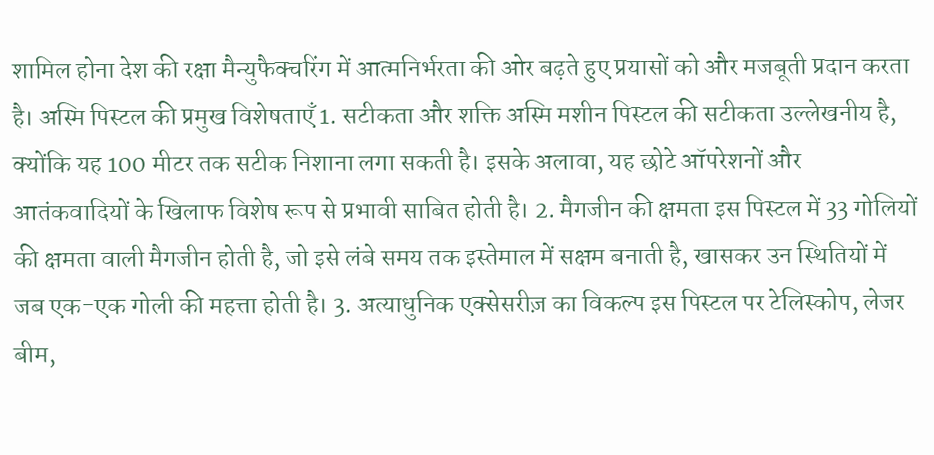शामिल होना देश की रक्षा मैन्युफैक्चरिंग में आत्मनिर्भरता की ओर बढ़ते हुए प्रयासों को और मजबूती प्रदान करता है। अस्मि पिस्टल की प्रमुख विशेषताएँ 1. सटीकता और शक्ति अस्मि मशीन पिस्टल की सटीकता उल्लेखनीय है, क्योंकि यह 100 मीटर तक सटीक निशाना लगा सकती है। इसके अलावा, यह छोटे ऑपरेशनों और आतंकवादियों के खिलाफ विशेष रूप से प्रभावी साबित होती है। 2. मैगजीन की क्षमता इस पिस्टल में 33 गोलियों की क्षमता वाली मैगजीन होती है, जो इसे लंबे समय तक इस्तेमाल में सक्षम बनाती है, खासकर उन स्थितियों में जब एक-एक गोली की महत्ता होती है। 3. अत्याधुनिक एक्सेसरीज़ का विकल्प इस पिस्टल पर टेलिस्कोप, लेजर बीम,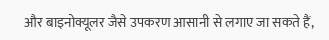और बाइनोक्यूलर जैसे उपकरण आसानी से लगाए जा सकते हैं,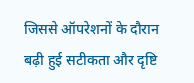जिससे ऑपरेशनों के दौरान बढ़ी हुई सटीकता और दृष्टि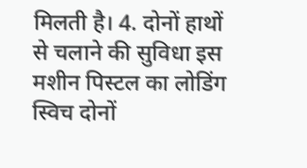मिलती है। 4. दोनों हाथों से चलाने की सुविधा इस मशीन पिस्टल का लोडिंग स्विच दोनों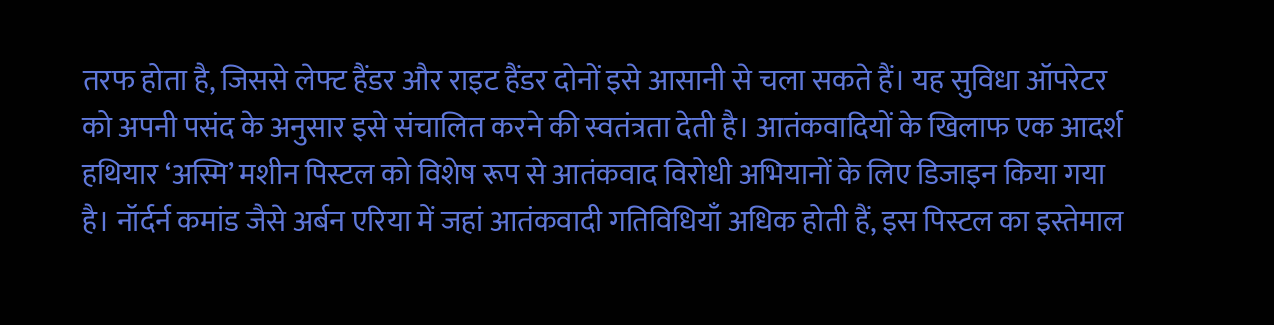तरफ होता है, जिससे लेफ्ट हैंडर और राइट हैंडर दोनों इसे आसानी से चला सकते हैं। यह सुविधा ऑपरेटर को अपनी पसंद के अनुसार इसे संचालित करने की स्वतंत्रता देती है। आतंकवादियों के खिलाफ एक आदर्श हथियार ‘अस्मि’ मशीन पिस्टल को विशेष रूप से आतंकवाद विरोधी अभियानों के लिए डिजाइन किया गया है। नॉर्दर्न कमांड जैसे अर्बन एरिया में जहां आतंकवादी गतिविधियाँ अधिक होती हैं, इस पिस्टल का इस्तेमाल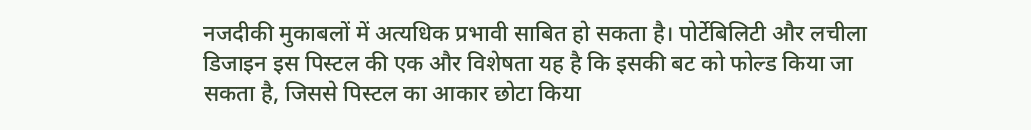नजदीकी मुकाबलों में अत्यधिक प्रभावी साबित हो सकता है। पोर्टेबिलिटी और लचीला डिजाइन इस पिस्टल की एक और विशेषता यह है कि इसकी बट को फोल्ड किया जा सकता है, जिससे पिस्टल का आकार छोटा किया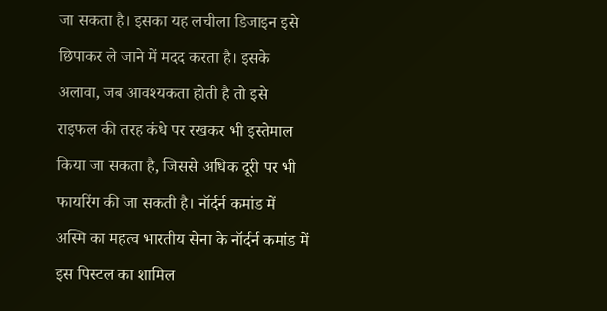जा सकता है। इसका यह लचीला डिजाइन इसे छिपाकर ले जाने में मदद करता है। इसके अलावा, जब आवश्यकता होती है तो इसे राइफल की तरह कंधे पर रखकर भी इस्तेमाल किया जा सकता है, जिससे अधिक दूरी पर भी फायरिंग की जा सकती है। नॉर्दर्न कमांड में अस्मि का महत्व भारतीय सेना के नॉर्दर्न कमांड में इस पिस्टल का शामिल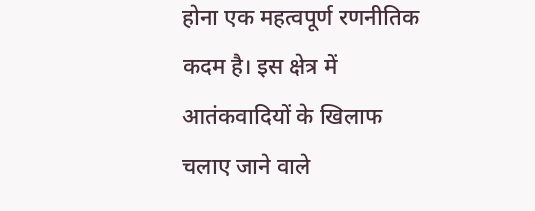होना एक महत्वपूर्ण रणनीतिक कदम है। इस क्षेत्र में आतंकवादियों के खिलाफ चलाए जाने वाले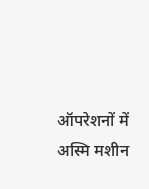ऑपरेशनों में अस्मि मशीन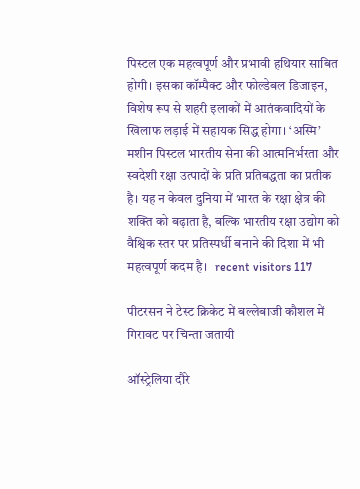पिस्टल एक महत्वपूर्ण और प्रभावी हथियार साबित होगी। इसका कॉम्पैक्ट और फोल्डेबल डिजाइन, विशेष रूप से शहरी इलाकों में आतंकवादियों के खिलाफ लड़ाई में सहायक सिद्ध होगा। ‘अस्मि’ मशीन पिस्टल भारतीय सेना की आत्मनिर्भरता और स्वदेशी रक्षा उत्पादों के प्रति प्रतिबद्धता का प्रतीक है। यह न केवल दुनिया में भारत के रक्षा क्षेत्र की शक्ति को बढ़ाता है, बल्कि भारतीय रक्षा उद्योग को वैश्विक स्तर पर प्रतिस्पर्धी बनाने की दिशा में भी महत्वपूर्ण कदम है।   recent visitors 117

पीटरसन ने टेस्ट क्रिकेट में बल्लेबाजी कौशल में गिरावट पर चिन्ता जतायी

ऑस्ट्रेलिया दौरे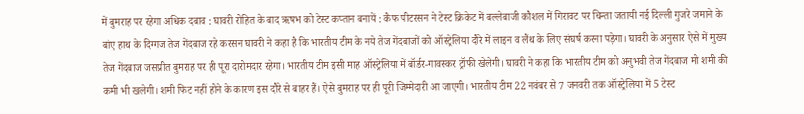में बुमराह पर रहेगा अधिक दबाव : घावरी रोहित के बाद ऋषभ को टेस्ट कप्तान बनायें : कैफ पीटरसन ने टेस्ट क्रिकेट में बल्लेबाजी कौशल में गिरावट पर चिन्ता जतायी नई दिल्ली गुजरे जमाने के बांए हाथ के दिग्गज तेज गेंदबाज रहे करसन घावरी ने कहा है कि भारतीय टीम के नये तेज गेंदबाजों को ऑस्ट्रेलिया दौरे में लाइन व लैंथ के लिए संघर्ष करना पड़ेगा। घावरी के अनुसार ऐसे में मुख्य तेज गेंदबाज जसप्रीत बुमराह पर ही पूरा दारोमदार रहेगा। भारतीय टीम इसी माह ऑस्ट्रेलिया में बॉर्डर-गावस्कर ट्रॉफी खेलेगी। घावरी ने कहा कि भारतीय टीम को अनुभवी तेज गेंदबाज मो शमी की कमी भी खलेगी। शमी फिट नहीं होने के कारण इस दौरे से बाहर हैं। ऐसे बुमराह पर ही पूरी जिम्मेदारी आ जाएगी। भारतीय टीम 22 नवंबर से 7 जनवरी तक ऑस्ट्रेलिया में 5 टेस्ट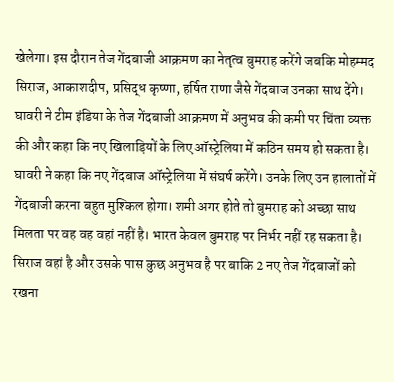खेलेगा। इस दौरान तेज गेंदबाजी आक्रमण का नेतृत्व बुमराह करेंगे जबकि मोहम्मद सिराज, आकाशदीप, प्रसिद्ध कृष्णा, हर्षित राणा जैसे गेंदबाज उनका साथ देंगे। घावरी ने टीम इंडिया के तेज गेंदबाजी आक्रमण में अनुभव की कमी पर चिंता व्यक्त की और कहा कि नए खिलाड़ियों के लिए ऑस्ट्रेलिया में कठिन समय हो सकता है। घावरी ने कहा कि नए गेंदबाज ऑस्ट्रेलिया में संघर्ष करेंगे। उनके लिए उन हालातों में गेंदबाजी करना बहुत मुश्किल होगा। शमी अगर होते तो बुमराह को अच्छा साथ मिलता पर वह वह वहां नहीं है। भारत केवल बुमराह पर निर्भर नहीं रह सकता है। सिराज वहां है और उसके पास कुछ अनुभव है पर बाकि 2 नए तेज गेंदबाजों को रखना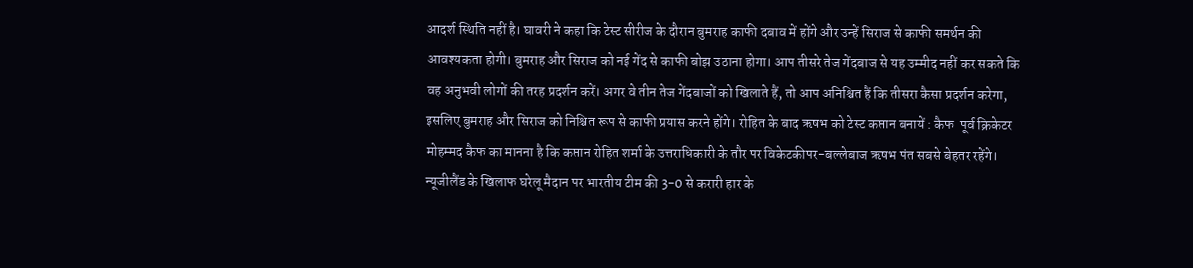आदर्श स्थिति नहीं है। घावरी ने कहा कि टेस्ट सीरीज के दौरान बुमराह काफी दबाव में होंगे और उन्हें सिराज से काफी समर्थन की आवश्यकता होगी। बुमराह और सिराज को नई गेंद से काफी बोझ उठाना होगा। आप तीसरे तेज गेंदबाज से यह उम्मीद नहीं कर सकते कि वह अनुभवी लोगों की तरह प्रदर्शन करें। अगर वे तीन तेज गेंदबाजों को खिलाते हैं, तो आप अनिश्चित हैं कि तीसरा कैसा प्रदर्शन करेगा, इसलिए बुमराह और सिराज को निश्चित रूप से काफी प्रयास करने होंगे। रोहित के बाद ऋषभ को टेस्ट कप्तान बनायें : कैफ  पूर्व क्रिकेटर मोहम्मद कैफ का मानना है कि कप्तान रोहित शर्मा के उत्तराधिकारी के तौर पर विकेटकीपर-बल्लेबाज ऋषभ पंत सबसे बेहतर रहेंगे। न्यूजीलैंड के खिलाफ घरेलू मैदान पर भारतीय टीम की 3-0 से करारी हार के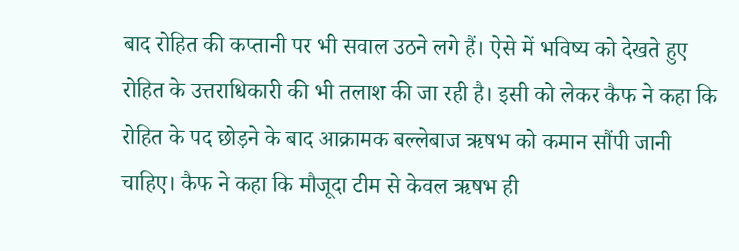बाद रोहित की कप्तानी पर भी सवाल उठने लगे हैं। ऐसे में भविष्य को देखते हुए रोहित के उत्तराधिकारी की भी तलाश की जा रही है। इसी को लेकर कैफ ने कहा कि रोहित के पद छोड़ने के बाद आक्रामक बल्लेबाज ऋषभ को कमान सौंपी जानी चाहिए। कैफ ने कहा कि मौजूदा टीम से केवल ऋषभ ही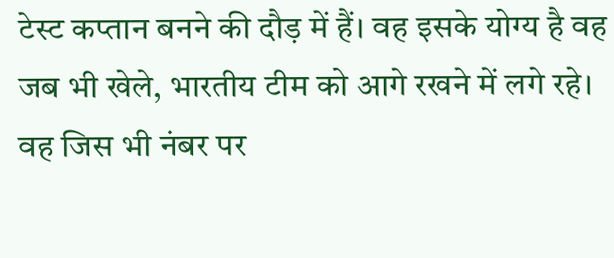टेस्ट कप्तान बनने की दौड़ में हैं। वह इसके योग्य है वह जब भी खेले, भारतीय टीम को आगे रखने में लगे रहे। वह जिस भी नंबर पर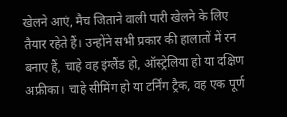खेलने आएं, मैच जिताने वाली पारी खेलने के लिए तैयार रहेते हैं। उन्होंने सभी प्रकार की हालातों में रन बनाए हैं, चाहे वह इंग्लैंड हो, ऑस्ट्रेलिया हो या दक्षिण अफ्रीका। चाहे सीमिंग हो या टर्निंग ट्रैक, वह एक पूर्ण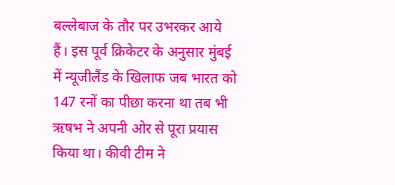बल्लेबाज के तौर पर उभरकर आये हैं। इस पूर्व क्रिकेटर के अनुसार मुंबई में न्यूजीलैंड के खिलाफ जब भारत को 147 रनों का पीछा करना था तब भी ऋषभ ने अपनी ओर से पूरा प्रयास किया था। कीवी टीम ने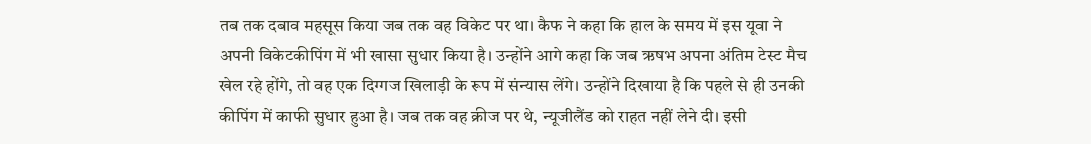तब तक दबाव महसूस किया जब तक वह विकेट पर था। कैफ ने कहा कि हाल के समय में इस यूवा ने अपनी विकेटकीपिंग में भी खासा सुधार किया है। उन्होंने आगे कहा कि जब ऋषभ अपना अंतिम टेस्ट मैच खेल रहे होंगे, तो वह एक दिग्गज खिलाड़ी के रूप में संन्यास लेंगे। उन्होंने दिखाया है कि पहले से ही उनकी कीपिंग में काफी सुधार हुआ है। जब तक वह क्रीज पर थे, न्यूजीलैंड को राहत नहीं लेने दी। इसी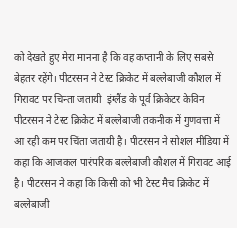को देखते हुए मेरा मानना है कि वह कप्तानी के लिए सबसे बेहतर रहेंगे। पीटरसन ने टेस्ट क्रिकेट में बल्लेबाजी कौशल में गिरावट पर चिन्ता जतायी  इंग्लैंड के पूर्व क्रिकेटर केविन पीटरसन ने टेस्ट क्रिकेट में बल्लेबाजी तकनीक में गुणवत्ता में आ रही कम पर चिंता जतायी है। पीटरसन ने सोशल मीडिया में कहा कि आजकल पारंपरिक बल्लेबाजी कौशल में गिरावट आई है। पीटरसन ने कहा कि किसी को भी टेस्ट मैच क्रिकेट में बल्लेबाजी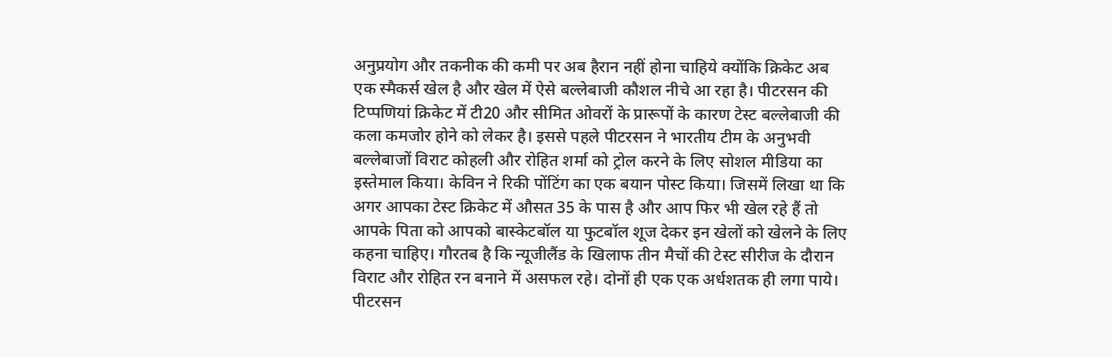अनुप्रयोग और तकनीक की कमी पर अब हैरान नहीं होना चाहिये क्योंकि क्रिकेट अब एक स्मैकर्स खेल है और खेल में ऐसे बल्लेबाजी कौशल नीचे आ रहा है। पीटरसन की टिप्पणियां क्रिकेट में टी20 और सीमित ओवरों के प्रारूपों के कारण टेस्ट बल्लेबाजी की कला कमजोर होने को लेकर है। इससे पहले पीटरसन ने भारतीय टीम के अनुभवी बल्लेबाजों विराट कोहली और रोहित शर्मा को ट्रोल करने के लिए सोशल मीडिया का इस्तेमाल किया। केविन ने रिकी पोंटिंग का एक बयान पोस्ट किया। जिसमें लिखा था कि अगर आपका टेस्ट क्रिकेट में औसत 35 के पास है और आप फिर भी खेल रहे हैं तो आपके पिता को आपको बास्केटबॉल या फुटबॉल शूज देकर इन खेलों को खेलने के लिए कहना चाहिए। गौरतब है कि न्यूजीलैंड के खिलाफ तीन मैचों की टेस्ट सीरीज के दौरान विराट और रोहित रन बनाने में असफल रहे। दोनों ही एक एक अर्धशतक ही लगा पाये। पीटरसन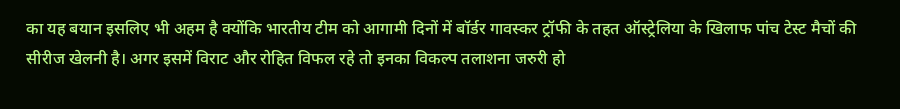का यह बयान इसलिए भी अहम है क्योंकि भारतीय टीम को आगामी दिनों में बॉर्डर गावस्कर ट्रॉफी के तहत ऑस्ट्रेलिया के खिलाफ पांच टेस्ट मैचों की सीरीज खेलनी है। अगर इसमें विराट और रोहित विफल रहे तो इनका विकल्प तलाशना जरुरी हो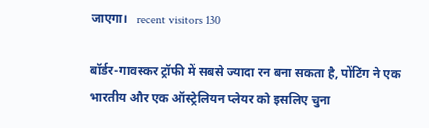जाएगा।   recent visitors 130

बॉर्डर-गावस्कर ट्रॉफी में सबसे ज्यादा रन बना सकता है, पोंटिंग ने एक भारतीय और एक ऑस्ट्रेलियन प्लेयर को इसलिए चुना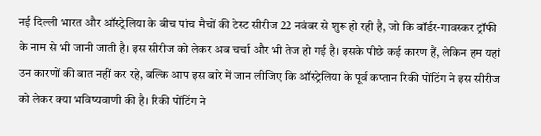नई दिल्ली भारत और ऑस्ट्रेलिया के बीच पांच मैचों की टेस्ट सीरीज 22 नवंबर से शुरू हो रही है, जो कि बॉर्डर-गावस्कर ट्रॉफी के नाम से भी जानी जाती है। इस सीरीज को लेकर अब चर्चा और भी तेज हो गई है। इसके पीछे कई कारण हैं, लेकिन हम यहां उन कारणों की बात नहीं कर रहे, बल्कि आप इस बारे में जान लीजिए कि ऑस्ट्रेलिया के पूर्व कप्तान रिकी पोंटिंग ने इस सीरीज को लेकर क्या भविष्यवाणी की है। रिकी पोंटिंग ने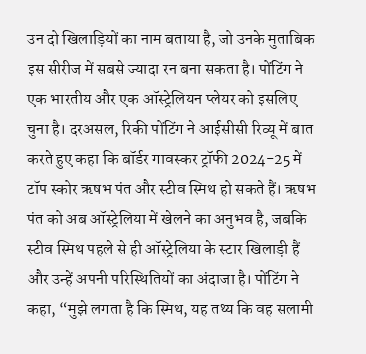उन दो खिलाड़ियों का नाम बताया है, जो उनके मुताबिक इस सीरीज में सबसे ज्यादा रन बना सकता है। पोंटिंग ने एक भारतीय और एक ऑस्ट्रेलियन प्लेयर को इसलिए चुना है। दरअसल, रिकी पोंटिंग ने आईसीसी रिव्यू में बात करते हुए कहा कि बॉर्डर गावस्कर ट्रॉफी 2024-25 में टॉप स्कोर ऋषभ पंत और स्टीव स्मिथ हो सकते हैं। ऋषभ पंत को अब ऑस्ट्रेलिया में खेलने का अनुभव है, जबकि स्टीव स्मिथ पहले से ही ऑस्ट्रेलिया के स्टार खिलाड़ी हैं और उन्हें अपनी परिस्थितियों का अंदाजा है। पोंटिंग ने कहा, “मुझे लगता है कि स्मिथ, यह तथ्य कि वह सलामी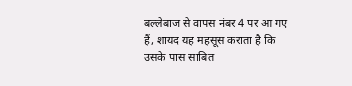बल्लेबाज से वापस नंबर 4 पर आ गए हैं, शायद यह महसूस कराता है कि उसके पास साबित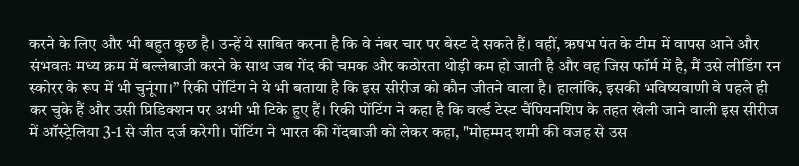करने के लिए और भी बहुत कुछ है। उन्हें ये साबित करना है कि वे नंबर चार पर बेस्ट दे सकते हैं। वहीं, ऋषभ पंत के टीम में वापस आने और संभवतः मध्य क्रम में बल्लेबाजी करने के साथ जब गेंद की चमक और कठोरता थोड़ी कम हो जाती है और वह जिस फॉर्म में है, मैं उसे लीडिंग रन स्कोरर के रूप में भी चुनूंगा।” रिकी पोंटिंग ने ये भी बताया है कि इस सीरीज को कौन जीतने वाला है। हालांकि, इसकी भविष्यवाणी वे पहले ही कर चुके हैं और उसी प्रिडिक्शन पर अभी भी टिके हुए हैं। रिकी पोंटिंग ने कहा है कि वर्ल्ड टेस्ट चैंपियनशिप के तहत खेली जाने वाली इस सीरीज में ऑस्ट्रेलिया 3-1 से जीत दर्ज करेगी। पोंटिंग ने भारत की गेंदबाजी को लेकर कहा, "मोहम्मद शमी की वजह से उस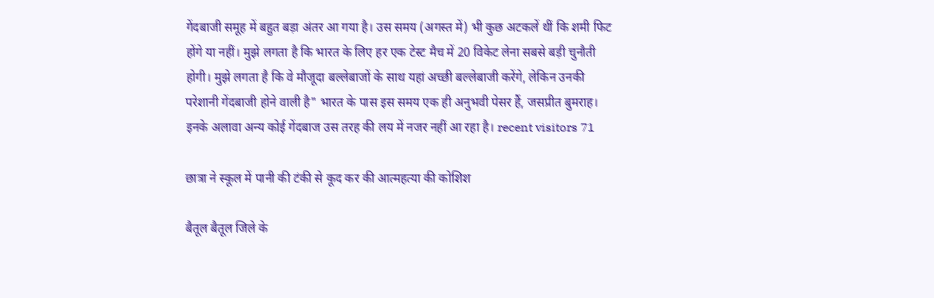गेंदबाजी समूह में बहुत बड़ा अंतर आ गया है। उस समय (अगस्त में) भी कुछ अटकलें थीं कि शमी फिट होंगे या नहीं। मुझे लगता है कि भारत के लिए हर एक टेस्ट मैच में 20 विकेट लेना सबसे बड़ी चुनौती होगी। मुझे लगता है कि वे मौजूदा बल्लेबाजों के साथ यहां अच्छी बल्लेबाजी करेंगे, लेकिन उनकी परेशानी गेंदबाजी होने वाली है" भारत के पास इस समय एक ही अनुभवी पेसर हैं, जसप्रीत बुमराह। इनके अलावा अन्य कोई गेंदबाज उस तरह की लय में नजर नहीं आ रहा है। recent visitors 71

छात्रा ने स्कूल में पानी की टंकी से कूद कर की आत्महत्या की कोशिश

बैतूल बैतूल जिले के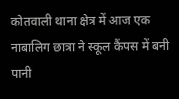कोतवाली थाना क्षेत्र में आज एक नाबालिग छात्रा ने स्कूल कैंपस में बनी पानी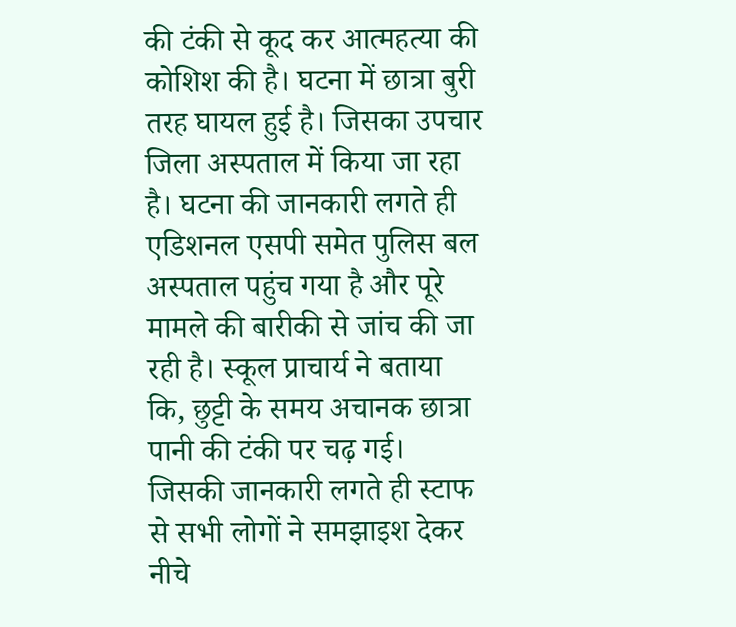की टंकी से कूद कर आत्महत्या की कोशिश की है। घटना में छात्रा बुरी तरह घायल हुई है। जिसका उपचार जिला अस्पताल में किया जा रहा है। घटना की जानकारी लगते ही एडिशनल एसपी समेत पुलिस बल अस्पताल पहुंच गया है और पूरे मामले की बारीकी से जांच की जा रही है। स्कूल प्राचार्य ने बताया कि, छुट्टी के समय अचानक छात्रा पानी की टंकी पर चढ़ गई। जिसकी जानकारी लगते ही स्टाफ से सभी लोगों ने समझाइश देकर नीचे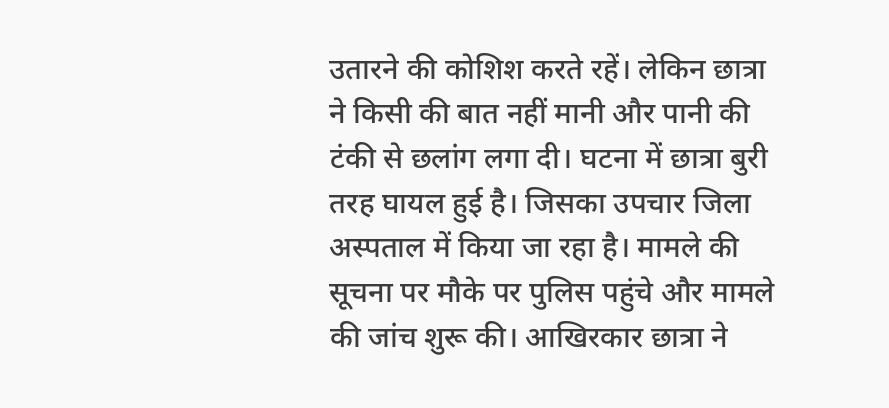उतारने की कोशिश करते रहें। लेकिन छात्रा ने किसी की बात नहीं मानी और पानी की टंकी से छलांग लगा दी। घटना में छात्रा बुरी तरह घायल हुई है। जिसका उपचार जिला अस्पताल में किया जा रहा है। मामले की सूचना पर मौके पर पुलिस पहुंचे और मामले की जांच शुरू की। आखिरकार छात्रा ने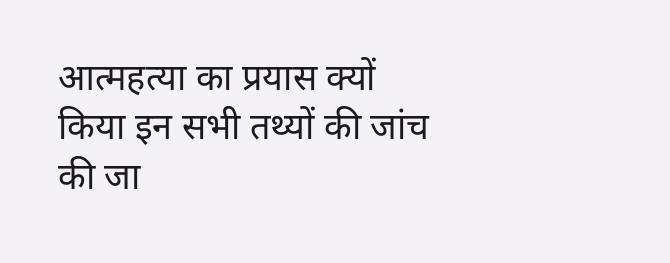आत्महत्या का प्रयास क्यों किया इन सभी तथ्यों की जांच की जा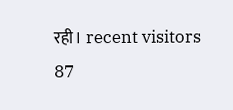रही। recent visitors 87